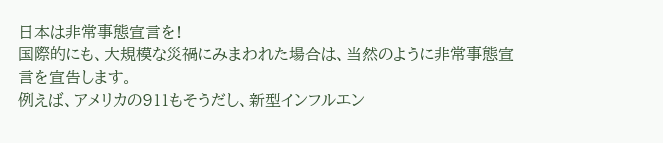日本は非常事態宣言を!
国際的にも、大規模な災禍にみまわれた場合は、当然のように非常事態宣言を宣告します。
例えば、アメリカの911もそうだし、新型インフルエン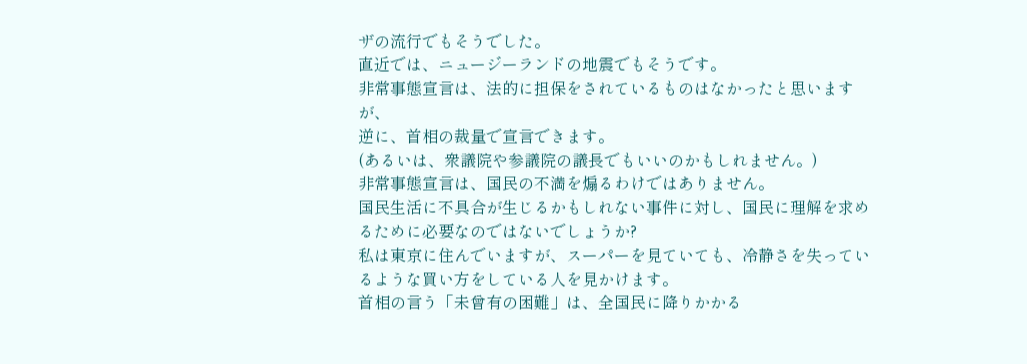ザの流行でもそうでした。
直近では、ニュージーランドの地震でもそうです。
非常事態宣言は、法的に担保をされているものはなかったと思いますが、
逆に、首相の裁量で宣言できます。
(あるいは、衆議院や参議院の議長でもいいのかもしれません。)
非常事態宣言は、国民の不満を煽るわけではありません。
国民生活に不具合が生じるかもしれない事件に対し、国民に理解を求めるために必要なのではないでしょうか?
私は東京に住んでいますが、スーパーを見ていても、冷静さを失っているような買い方をしている人を見かけます。
首相の言う「未曾有の困難」は、全国民に降りかかる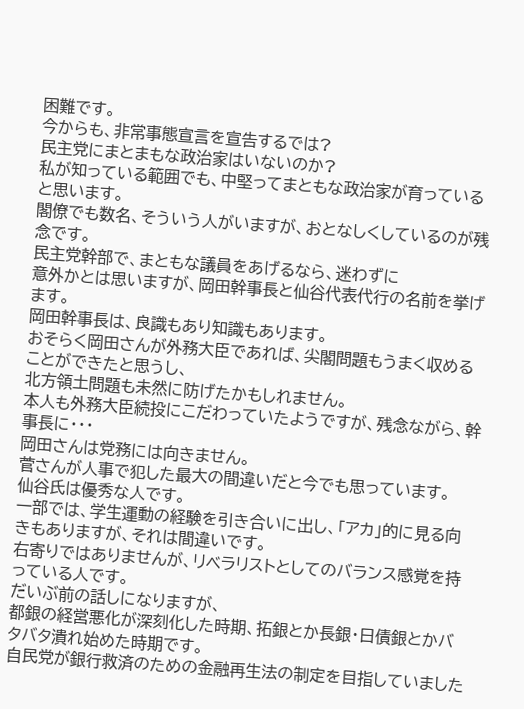困難です。
今からも、非常事態宣言を宣告するでは?
民主党にまとまもな政治家はいないのか?
私が知っている範囲でも、中堅ってまともな政治家が育っていると思います。
閣僚でも数名、そういう人がいますが、おとなしくしているのが残念です。
民主党幹部で、まともな議員をあげるなら、迷わずに
意外かとは思いますが、岡田幹事長と仙谷代表代行の名前を挙げます。
岡田幹事長は、良識もあり知識もあります。
おそらく岡田さんが外務大臣であれば、尖閣問題もうまく収めることができたと思うし、
北方領土問題も未然に防げたかもしれません。
本人も外務大臣続投にこだわっていたようですが、残念ながら、幹事長に・・・
岡田さんは党務には向きません。
菅さんが人事で犯した最大の間違いだと今でも思っています。
仙谷氏は優秀な人です。
一部では、学生運動の経験を引き合いに出し、「アカ」的に見る向きもありますが、それは間違いです。
右寄りではありませんが、リベラリストとしてのバランス感覚を持っている人です。
だいぶ前の話しになりますが、
都銀の経営悪化が深刻化した時期、拓銀とか長銀・日債銀とかバタバタ潰れ始めた時期です。
自民党が銀行救済のための金融再生法の制定を目指していました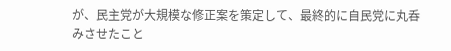が、民主党が大規模な修正案を策定して、最終的に自民党に丸呑みさせたこと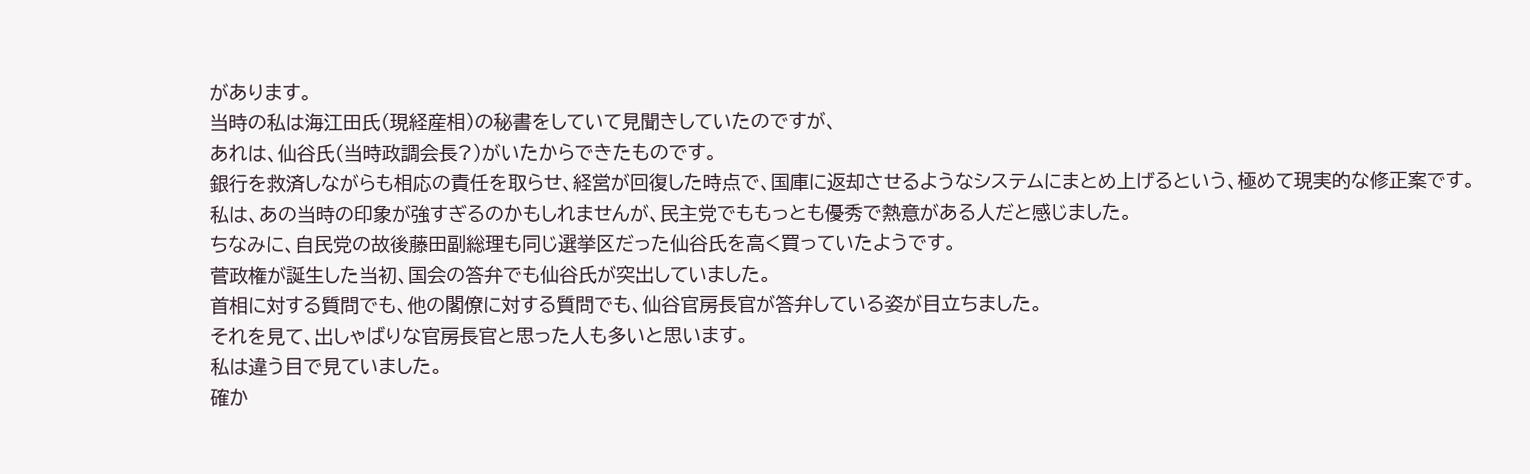があります。
当時の私は海江田氏(現経産相)の秘書をしていて見聞きしていたのですが、
あれは、仙谷氏(当時政調会長?)がいたからできたものです。
銀行を救済しながらも相応の責任を取らせ、経営が回復した時点で、国庫に返却させるようなシステムにまとめ上げるという、極めて現実的な修正案です。
私は、あの当時の印象が強すぎるのかもしれませんが、民主党でももっとも優秀で熱意がある人だと感じました。
ちなみに、自民党の故後藤田副総理も同じ選挙区だった仙谷氏を高く買っていたようです。
菅政権が誕生した当初、国会の答弁でも仙谷氏が突出していました。
首相に対する質問でも、他の閣僚に対する質問でも、仙谷官房長官が答弁している姿が目立ちました。
それを見て、出しゃばりな官房長官と思った人も多いと思います。
私は違う目で見ていました。
確か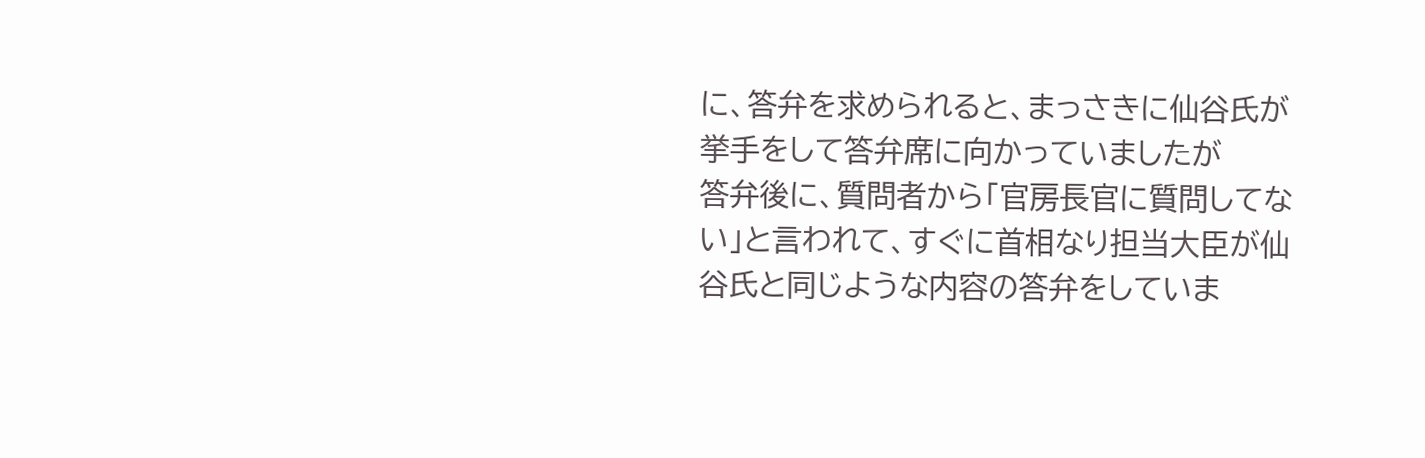に、答弁を求められると、まっさきに仙谷氏が挙手をして答弁席に向かっていましたが
答弁後に、質問者から「官房長官に質問してない」と言われて、すぐに首相なり担当大臣が仙谷氏と同じような内容の答弁をしていま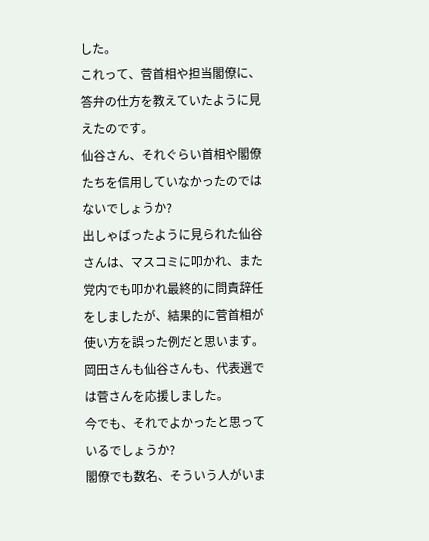した。
これって、菅首相や担当閣僚に、答弁の仕方を教えていたように見えたのです。
仙谷さん、それぐらい首相や閣僚たちを信用していなかったのではないでしょうか?
出しゃばったように見られた仙谷さんは、マスコミに叩かれ、また党内でも叩かれ最終的に問責辞任をしましたが、結果的に菅首相が使い方を誤った例だと思います。
岡田さんも仙谷さんも、代表選では菅さんを応援しました。
今でも、それでよかったと思っているでしょうか?
閣僚でも数名、そういう人がいま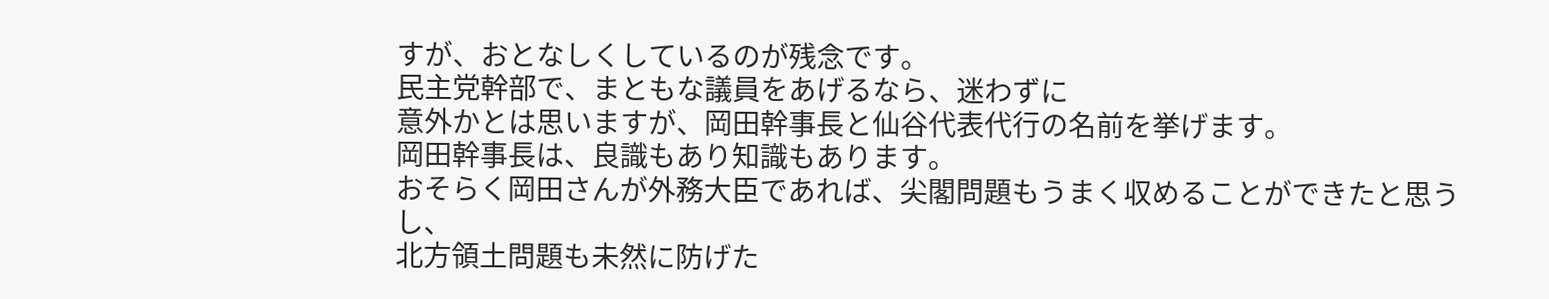すが、おとなしくしているのが残念です。
民主党幹部で、まともな議員をあげるなら、迷わずに
意外かとは思いますが、岡田幹事長と仙谷代表代行の名前を挙げます。
岡田幹事長は、良識もあり知識もあります。
おそらく岡田さんが外務大臣であれば、尖閣問題もうまく収めることができたと思うし、
北方領土問題も未然に防げた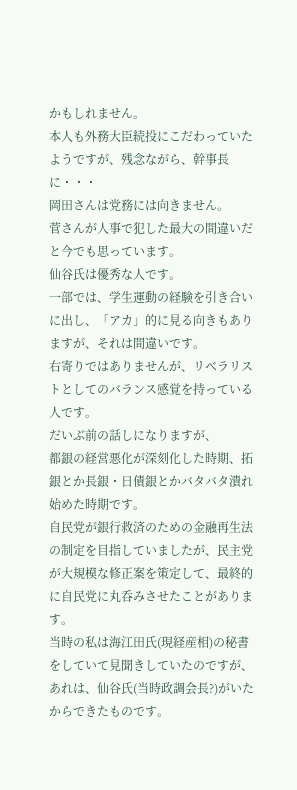かもしれません。
本人も外務大臣続投にこだわっていたようですが、残念ながら、幹事長に・・・
岡田さんは党務には向きません。
菅さんが人事で犯した最大の間違いだと今でも思っています。
仙谷氏は優秀な人です。
一部では、学生運動の経験を引き合いに出し、「アカ」的に見る向きもありますが、それは間違いです。
右寄りではありませんが、リベラリストとしてのバランス感覚を持っている人です。
だいぶ前の話しになりますが、
都銀の経営悪化が深刻化した時期、拓銀とか長銀・日債銀とかバタバタ潰れ始めた時期です。
自民党が銀行救済のための金融再生法の制定を目指していましたが、民主党が大規模な修正案を策定して、最終的に自民党に丸呑みさせたことがあります。
当時の私は海江田氏(現経産相)の秘書をしていて見聞きしていたのですが、
あれは、仙谷氏(当時政調会長?)がいたからできたものです。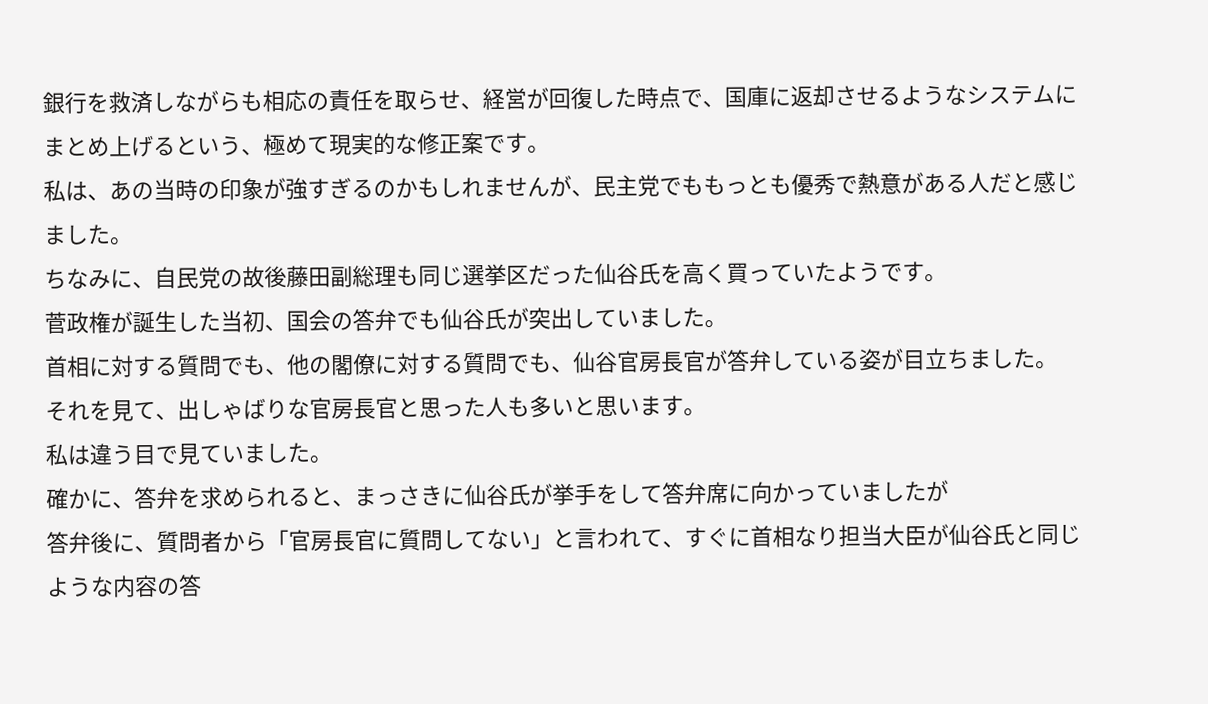銀行を救済しながらも相応の責任を取らせ、経営が回復した時点で、国庫に返却させるようなシステムにまとめ上げるという、極めて現実的な修正案です。
私は、あの当時の印象が強すぎるのかもしれませんが、民主党でももっとも優秀で熱意がある人だと感じました。
ちなみに、自民党の故後藤田副総理も同じ選挙区だった仙谷氏を高く買っていたようです。
菅政権が誕生した当初、国会の答弁でも仙谷氏が突出していました。
首相に対する質問でも、他の閣僚に対する質問でも、仙谷官房長官が答弁している姿が目立ちました。
それを見て、出しゃばりな官房長官と思った人も多いと思います。
私は違う目で見ていました。
確かに、答弁を求められると、まっさきに仙谷氏が挙手をして答弁席に向かっていましたが
答弁後に、質問者から「官房長官に質問してない」と言われて、すぐに首相なり担当大臣が仙谷氏と同じような内容の答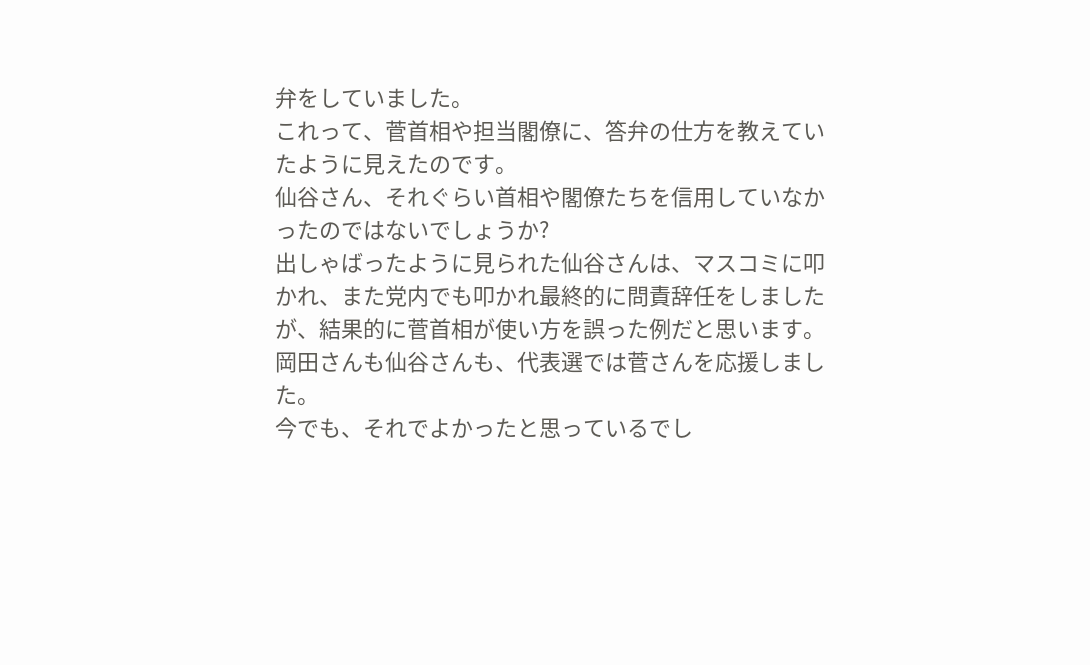弁をしていました。
これって、菅首相や担当閣僚に、答弁の仕方を教えていたように見えたのです。
仙谷さん、それぐらい首相や閣僚たちを信用していなかったのではないでしょうか?
出しゃばったように見られた仙谷さんは、マスコミに叩かれ、また党内でも叩かれ最終的に問責辞任をしましたが、結果的に菅首相が使い方を誤った例だと思います。
岡田さんも仙谷さんも、代表選では菅さんを応援しました。
今でも、それでよかったと思っているでし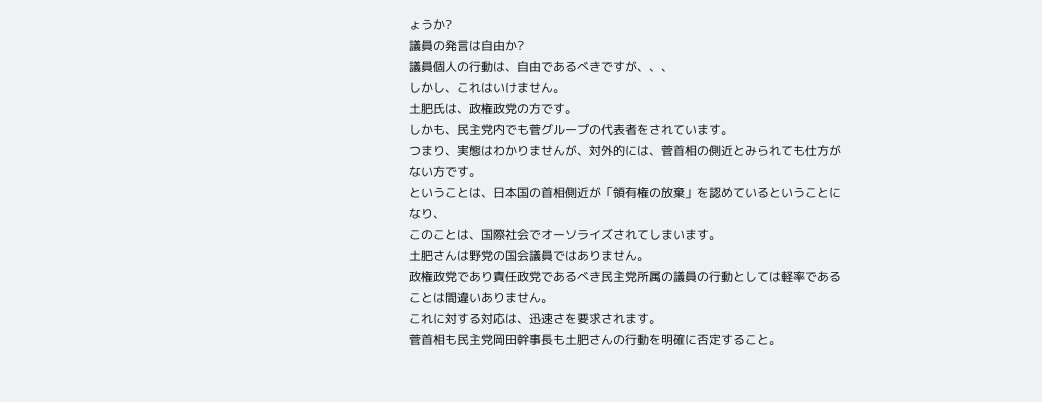ょうか?
議員の発言は自由か?
議員個人の行動は、自由であるべきですが、、、
しかし、これはいけません。
土肥氏は、政権政党の方です。
しかも、民主党内でも菅グループの代表者をされています。
つまり、実態はわかりませんが、対外的には、菅首相の側近とみられても仕方がない方です。
ということは、日本国の首相側近が「領有権の放棄」を認めているということになり、
このことは、国際社会でオーソライズされてしまいます。
土肥さんは野党の国会議員ではありません。
政権政党であり責任政党であるべき民主党所属の議員の行動としては軽率であることは間違いありません。
これに対する対応は、迅速さを要求されます。
菅首相も民主党岡田幹事長も土肥さんの行動を明確に否定すること。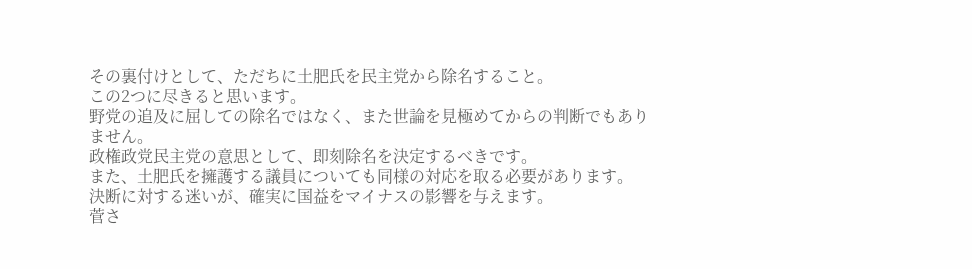その裏付けとして、ただちに土肥氏を民主党から除名すること。
この2つに尽きると思います。
野党の追及に屈しての除名ではなく、また世論を見極めてからの判断でもありません。
政権政党民主党の意思として、即刻除名を決定するべきです。
また、土肥氏を擁護する議員についても同様の対応を取る必要があります。
決断に対する迷いが、確実に国益をマイナスの影響を与えます。
菅さ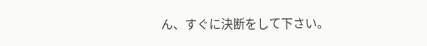ん、すぐに決断をして下さい。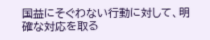国益にそぐわない行動に対して、明確な対応を取る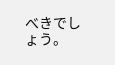べきでしょう。